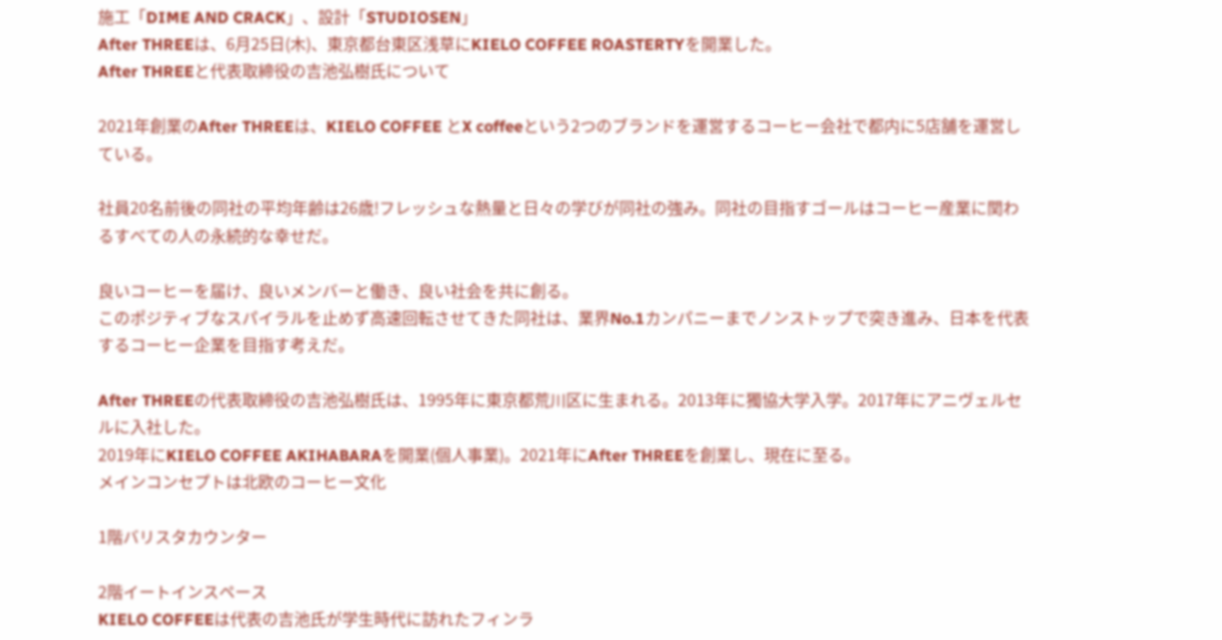施工「DIME AND CRACK」、設計「STUDIOSEN」
After THREEは、6月25日(木)、東京都台東区浅草にKIELO COFFEE ROASTERTYを開業した。
After THREEと代表取締役の吉池弘樹氏について

2021年創業のAfter THREEは、KIELO COFFEE とX coffeeという2つのブランドを運営するコーヒー会社で都内に5店舗を運営している。

社員20名前後の同社の平均年齢は26歳!フレッシュな熱量と日々の学びが同社の強み。同社の目指すゴールはコーヒー産業に関わるすべての人の永続的な幸せだ。

良いコーヒーを届け、良いメンバーと働き、良い社会を共に創る。
このポジティブなスパイラルを止めず高速回転させてきた同社は、業界No.1カンパニーまでノンストップで突き進み、日本を代表するコーヒー企業を目指す考えだ。

After THREEの代表取締役の吉池弘樹氏は、1995年に東京都荒川区に生まれる。2013年に獨協大学入学。2017年にアニヴェルセルに入社した。
2019年にKIELO COFFEE AKIHABARAを開業(個人事業)。2021年にAfter THREEを創業し、現在に至る。
メインコンセプトは北欧のコーヒー文化

1階バリスタカウンター

2階イートインスペース
KIELO COFFEEは代表の吉池氏が学生時代に訪れたフィンラ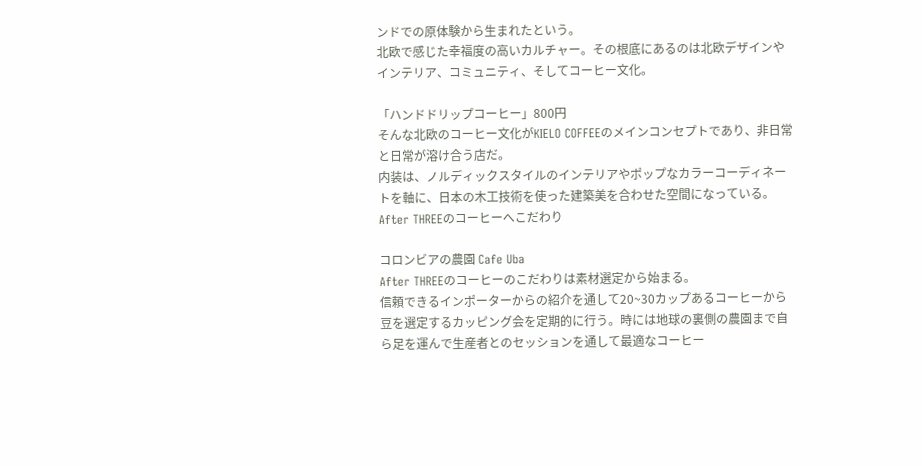ンドでの原体験から生まれたという。
北欧で感じた幸福度の高いカルチャー。その根底にあるのは北欧デザインやインテリア、コミュニティ、そしてコーヒー文化。

「ハンドドリップコーヒー」800円
そんな北欧のコーヒー文化がKIELO COFFEEのメインコンセプトであり、非日常と日常が溶け合う店だ。
内装は、ノルディックスタイルのインテリアやポップなカラーコーディネートを軸に、日本の木工技術を使った建築美を合わせた空間になっている。
After THREEのコーヒーへこだわり

コロンビアの農園 Cafe Uba
After THREEのコーヒーのこだわりは素材選定から始まる。
信頼できるインポーターからの紹介を通して20~30カップあるコーヒーから豆を選定するカッピング会を定期的に行う。時には地球の裏側の農園まで自ら足を運んで生産者とのセッションを通して最適なコーヒー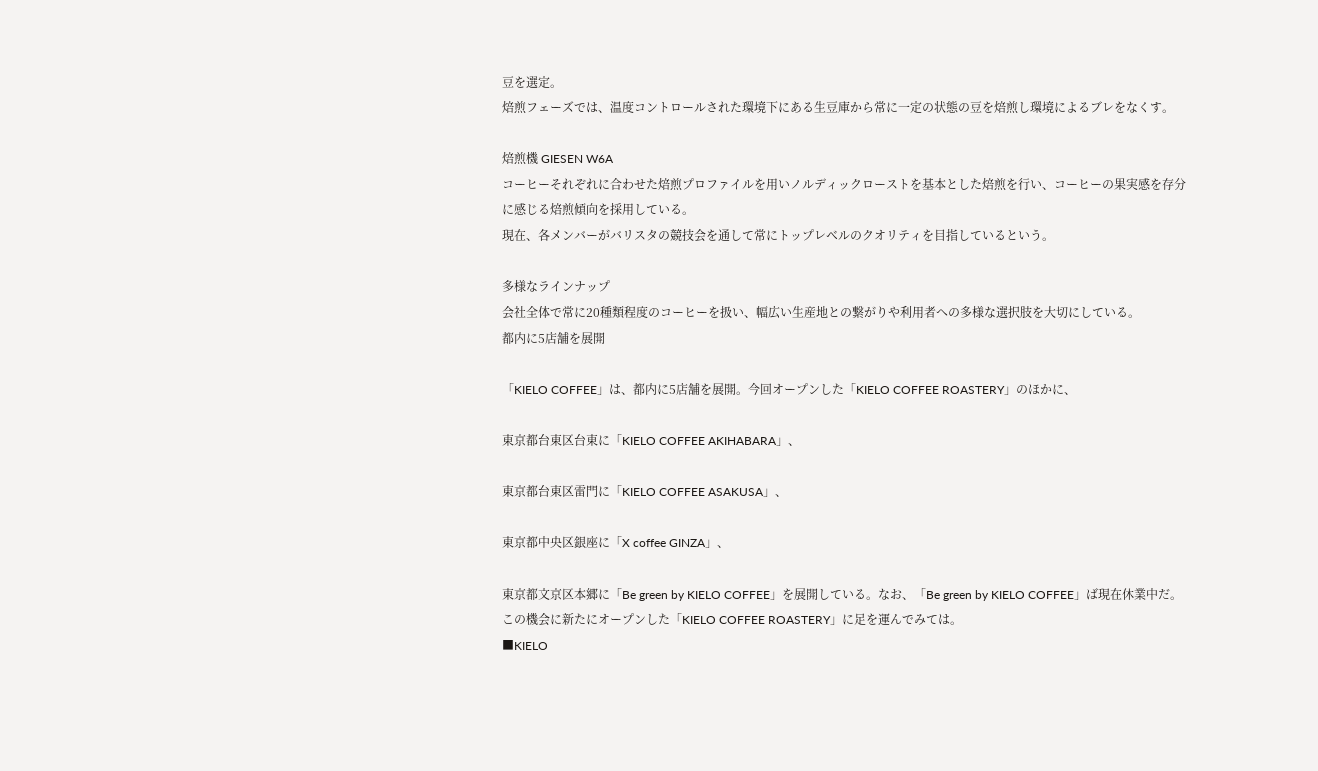豆を選定。
焙煎フェーズでは、温度コントロールされた環境下にある生豆庫から常に一定の状態の豆を焙煎し環境によるブレをなくす。

焙煎機 GIESEN W6A
コーヒーそれぞれに合わせた焙煎プロファイルを用いノルディックローストを基本とした焙煎を行い、コーヒーの果実感を存分に感じる焙煎傾向を採用している。
現在、各メンバーがバリスタの競技会を通して常にトップレベルのクオリティを目指しているという。

多様なラインナップ
会社全体で常に20種類程度のコーヒーを扱い、幅広い生産地との繋がりや利用者への多様な選択肢を大切にしている。
都内に5店舗を展開

「KIELO COFFEE」は、都内に5店舗を展開。今回オープンした「KIELO COFFEE ROASTERY」のほかに、

東京都台東区台東に「KIELO COFFEE AKIHABARA」、

東京都台東区雷門に「KIELO COFFEE ASAKUSA」、

東京都中央区銀座に「X coffee GINZA」、

東京都文京区本郷に「Be green by KIELO COFFEE」を展開している。なお、「Be green by KIELO COFFEE」ば現在休業中だ。
この機会に新たにオープンした「KIELO COFFEE ROASTERY」に足を運んでみては。
■KIELO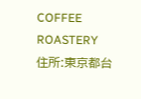COFFEE ROASTERY
住所:東京都台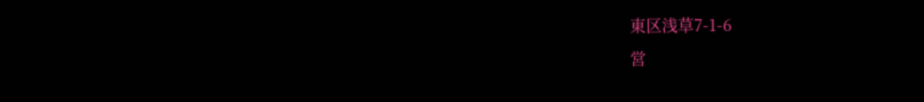東区浅草7-1-6
営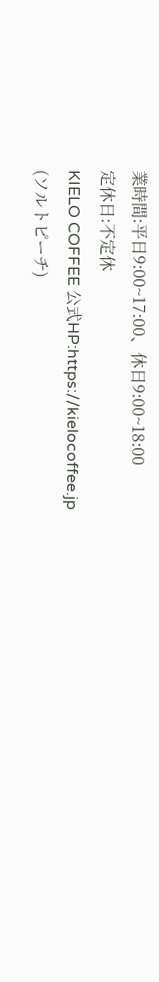業時間:平日9:00~17:00、休日9:00~18:00
定休日:不定休
KIELO COFFEE 公式HP:https://kielocoffee.jp
(ソルトピーチ)